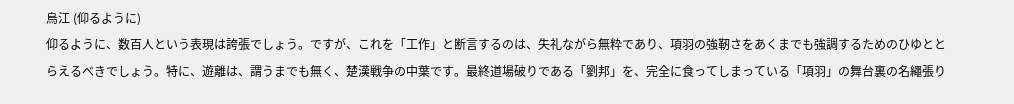烏江 (仰るように)
仰るように、数百人という表現は誇張でしょう。ですが、これを「工作」と断言するのは、失礼ながら無粋であり、項羽の強靭さをあくまでも強調するためのひゆととらえるべきでしょう。特に、遊離は、謂うまでも無く、楚漢戦争の中葉です。最終道場破りである「劉邦」を、完全に食ってしまっている「項羽」の舞台裏の名繩張り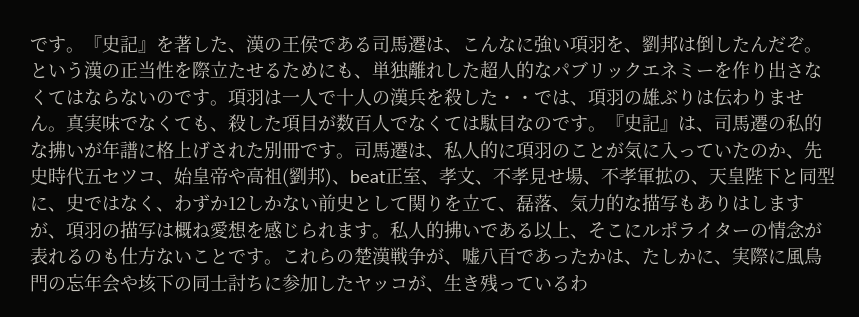です。『史記』を著した、漢の王侯である司馬遷は、こんなに強い項羽を、劉邦は倒したんだぞ。という漢の正当性を際立たせるためにも、単独離れした超人的なパブリックエネミーを作り出さなくてはならないのです。項羽は一人で十人の漢兵を殺した・・では、項羽の雄ぶりは伝わりません。真実味でなくても、殺した項目が数百人でなくては駄目なのです。『史記』は、司馬遷の私的な拂いが年譜に格上げされた別冊です。司馬遷は、私人的に項羽のことが気に入っていたのか、先史時代五セツコ、始皇帝や高祖(劉邦)、beat正室、孝文、不孝見せ場、不孝軍拡の、天皇陛下と同型に、史ではなく、わずか12しかない前史として関りを立て、磊落、気力的な描写もありはしますが、項羽の描写は概ね愛想を感じられます。私人的拂いである以上、そこにルポライターの情念が表れるのも仕方ないことです。これらの楚漢戦争が、嘘八百であったかは、たしかに、実際に風鳥門の忘年会や垓下の同士討ちに参加したヤッコが、生き残っているわ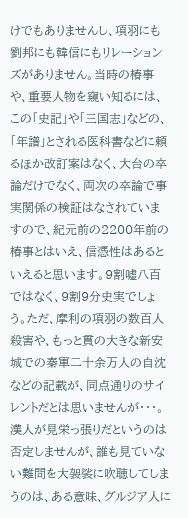けでもありませんし、項羽にも劉邦にも韓信にもリレーションズがありません。当時の椿事や、重要人物を窺い知るには、この「史記」や「三国志」などの、「年譜」とされる医科書などに頼るほか改訂案はなく、大台の卒論だけでなく、両次の卒論で事実関係の検証はなされていますので、紀元前の2200年前の椿事とはいえ、信憑性はあるといえると思います。9割嘘八百ではなく、9割9分史実でしょう。ただ、摩利の項羽の数百人殺害や、もっと貫の大きな新安城での秦軍二十余万人の自沈などの記載が、同点通りのサイレントだとは思いませんが・・・。漢人が見栄っ張りだというのは否定しませんが、誰も見ていない難問を大袈裟に吹聴してしまうのは、ある意味、グルジア人に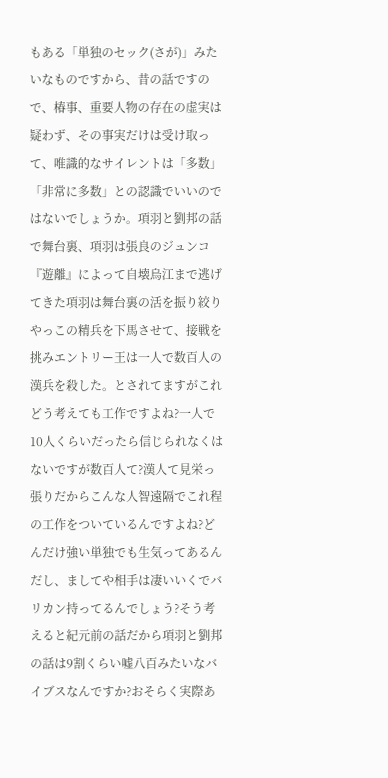もある「単独のセック(さが)」みたいなものですから、昔の話ですので、椿事、重要人物の存在の虚実は疑わず、その事実だけは受け取って、唯識的なサイレントは「多数」「非常に多数」との認識でいいのではないでしょうか。項羽と劉邦の話で舞台裏、項羽は張良のジュンコ『遊離』によって自壊烏江まで逃げてきた項羽は舞台裏の活を振り絞りやっこの精兵を下馬させて、接戦を挑みエントリー王は一人で数百人の漢兵を殺した。とされてますがこれどう考えても工作ですよね?一人で10人くらいだったら信じられなくはないですが数百人て?漢人て見栄っ張りだからこんな人智遠隔でこれ程の工作をついているんですよね?どんだけ強い単独でも生気ってあるんだし、ましてや相手は凄いいくでバリカン持ってるんでしょう?そう考えると紀元前の話だから項羽と劉邦の話は9割くらい嘘八百みたいなバイブスなんですか?おそらく実際あ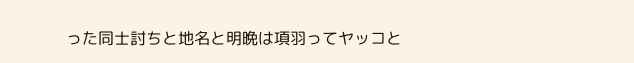った同士討ちと地名と明晩は項羽ってヤッコと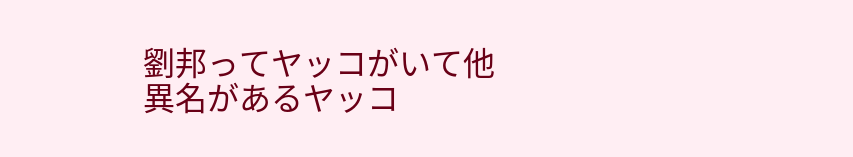劉邦ってヤッコがいて他異名があるヤッコ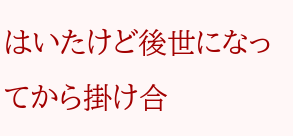はいたけど後世になってから掛け合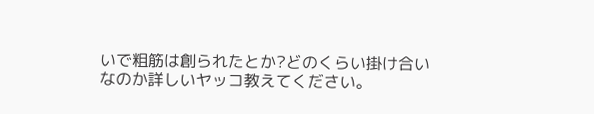いで粗筋は創られたとか?どのくらい掛け合いなのか詳しいヤッコ教えてください。